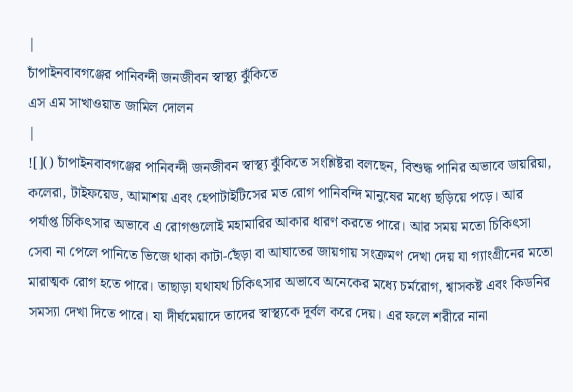|
চাঁপাইনবাবগঞ্জের পানিবন্দী জনজীবন স্বাস্থ্য ঝুঁকিতে
এস এম সাখাওয়াত জামিল দোলন
|
![]() চাঁপাইনবাবগঞ্জের পানিবন্দী জনজীবন স্বাস্থ্য ঝুঁকিতে সংশ্লিষ্টরা বলছেন, বিশুদ্ধ পানির অভাবে ডায়রিয়া, কলেরা, টাইফয়েড, আমাশয় এবং হেপাটাইটিসের মত রোগ পানিবন্দি মানুষের মধ্যে ছড়িয়ে পড়ে। আর পর্যাপ্ত চিকিৎসার অভাবে এ রোগগুলোই মহামারির আকার ধারণ করতে পারে। আর সময় মতো চিকিৎসা সেবা না পেলে পানিতে ভিজে থাকা কাটা-ছেঁড়া বা আঘাতের জায়গায় সংক্রমণ দেখা দেয় যা গ্যাংগ্রীনের মতো মারাত্মক রোগ হতে পারে। তাছাড়া যথাযথ চিকিৎসার অভাবে অনেকের মধ্যে চর্মরোগ, শ্বাসকষ্ট এবং কিডনির সমস্যা দেখা দিতে পারে। যা দীর্ঘমেয়াদে তাদের স্বাস্থ্যকে দূর্বল করে দেয়। এর ফলে শরীরে নানা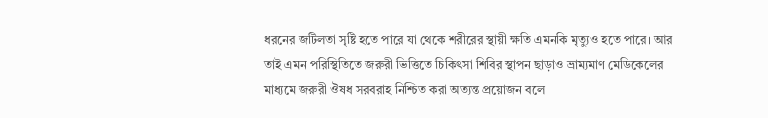ধরনের জটিলতা সৃষ্টি হতে পারে যা থেকে শরীরের স্থায়ী ক্ষতি এমনকি মৃত্যুও হতে পারে। আর তাই এমন পরিস্থিতিতে জরুরী ভিত্তিতে চিকিৎসা শিবির স্থাপন ছাড়াও ভ্রাম্যমাণ মেডিকেলের মাধ্যমে জরুরী ঔষধ সরবরাহ নিশ্চিত করা অত্যন্ত প্রয়োজন বলে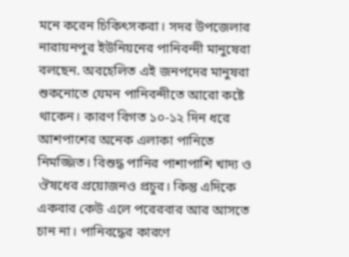মনে করেন চিকিৎসকরা। সদর উপজেলার নারায়নপুর ইউনিয়নের পানিবন্দী মানুষেরা বলছেন. অবহেলিত এই জনপদের মানুষরা শুকনোতে যেমন পানিবন্দীতে আরো কষ্টে থাকেন। কারণ বিগত ১০-১২ দিন ধরে আশপাশের অনেক এলাকা পানিতে নিমজ্জিত। বিশুদ্ধ পানির পাশাপাশি খাদ্য ও ঔষধের প্রয়োজনও প্রচুর। কিন্তু এদিকে একবার কেউ এলে পরেরবার আর আসতে চান না। পানিবদ্ধের কারণে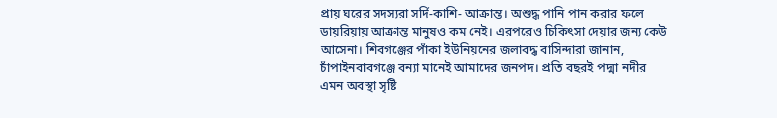প্রায় ঘরের সদস্যরা সর্দি-কাশি- আক্রান্ত। অশুদ্ধ পানি পান করার ফলে ডায়রিয়ায় আক্রান্ত মানুষও কম নেই। এরপরেও চিকিৎসা দেয়ার জন্য কেউ আসেনা। শিবগঞ্জের পাঁকা ইউনিয়নের জলাবদ্ধ বাসিন্দারা জানান, চাঁপাইনবাবগঞ্জে বন্যা মানেই আমাদের জনপদ। প্রতি বছরই পদ্মা নদীর এমন অবস্থা সৃষ্টি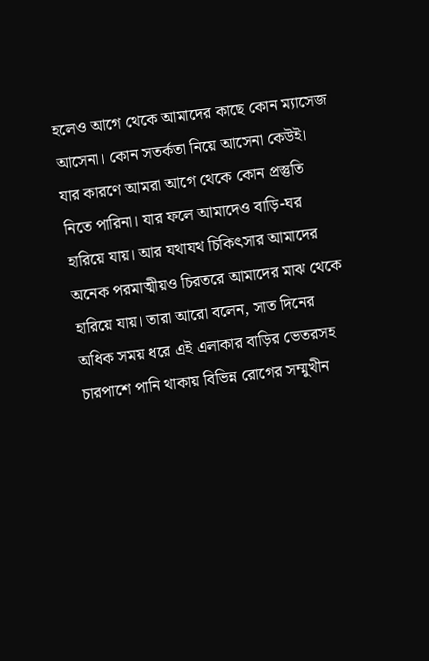হলেও আগে থেকে আমাদের কাছে কোন ম্যাসেজ আসেনা। কোন সতর্কতা নিয়ে আসেনা কেউই। যার কারণে আমরা আগে থেকে কোন প্রস্তুতি নিতে পারিনা। যার ফলে আমাদেও বাড়ি-ঘর হারিয়ে যায়। আর যথাযথ চিকিৎসার আমাদের অনেক পরমাত্মীয়ও চিরতরে আমাদের মাঝ থেকে হারিয়ে যায়। তারা আরো বলেন, সাত দিনের অধিক সময় ধরে এই এলাকার বাড়ির ভেতরসহ চারপাশে পানি থাকায় বিভিন্ন রোগের সম্মুখীন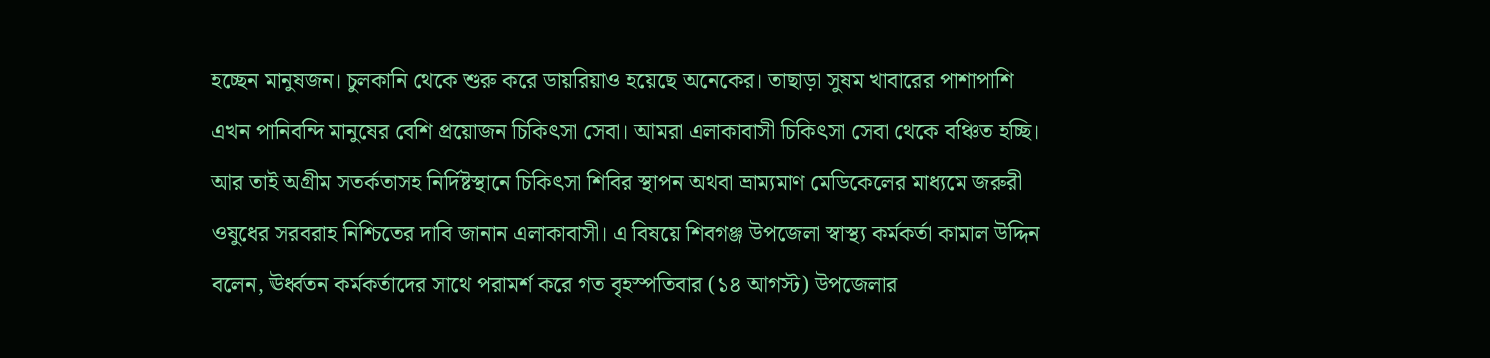হচ্ছেন মানুষজন। চুলকানি থেকে শুরু করে ডায়রিয়াও হয়েছে অনেকের। তাছাড়া সুষম খাবারের পাশাপাশি এখন পানিবন্দি মানুষের বেশি প্রয়োজন চিকিৎসা সেবা। আমরা এলাকাবাসী চিকিৎসা সেবা থেকে বঞ্চিত হচ্ছি। আর তাই অগ্রীম সতর্কতাসহ নির্দিষ্টস্থানে চিকিৎসা শিবির স্থাপন অথবা ভ্রাম্যমাণ মেডিকেলের মাধ্যমে জরুরী ওষুধের সরবরাহ নিশ্চিতের দাবি জানান এলাকাবাসী। এ বিষয়ে শিবগঞ্জ উপজেলা স্বাস্থ্য কর্মকর্তা কামাল উদ্দিন বলেন, ঊর্ধ্বতন কর্মকর্তাদের সাথে পরামর্শ করে গত বৃহস্পতিবার (১৪ আগস্ট) উপজেলার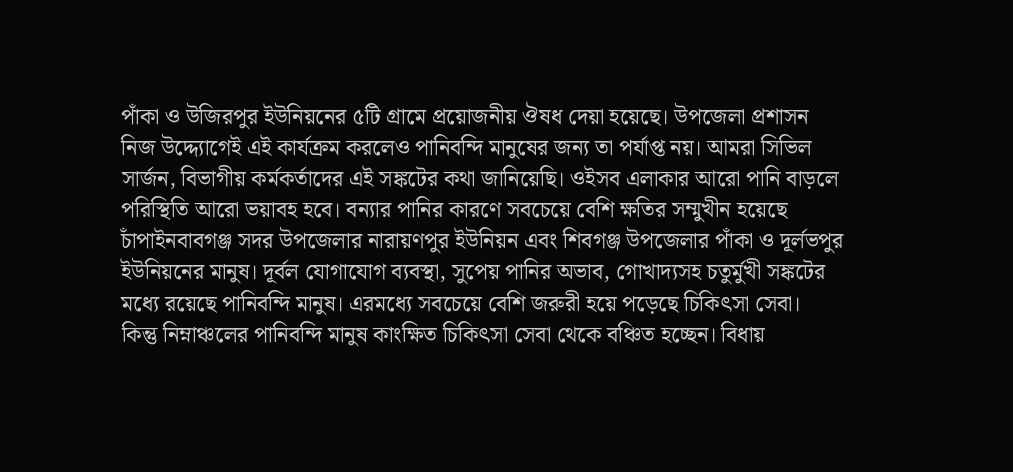পাঁকা ও উজিরপুর ইউনিয়নের ৫টি গ্রামে প্রয়োজনীয় ঔষধ দেয়া হয়েছে। উপজেলা প্রশাসন নিজ উদ্দ্যোগেই এই কার্যক্রম করলেও পানিবন্দি মানুষের জন্য তা পর্যাপ্ত নয়। আমরা সিভিল সার্জন, বিভাগীয় কর্মকর্তাদের এই সঙ্কটের কথা জানিয়েছি। ওইসব এলাকার আরো পানি বাড়লে পরিস্থিতি আরো ভয়াবহ হবে। বন্যার পানির কারণে সবচেয়ে বেশি ক্ষতির সম্মুখীন হয়েছে চাঁপাইনবাবগঞ্জ সদর উপজেলার নারায়ণপুর ইউনিয়ন এবং শিবগঞ্জ উপজেলার পাঁকা ও দূর্লভপুর ইউনিয়নের মানুষ। দূর্বল যোগাযোগ ব্যবস্থা, সুপেয় পানির অভাব, গোখাদ্যসহ চতুর্মুখী সঙ্কটের মধ্যে রয়েছে পানিবন্দি মানুষ। এরমধ্যে সবচেয়ে বেশি জরুরী হয়ে পড়েছে চিকিৎসা সেবা। কিন্তু নিম্নাঞ্চলের পানিবন্দি মানুষ কাংক্ষিত চিকিৎসা সেবা থেকে বঞ্চিত হচ্ছেন। বিধায়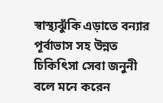স্বাস্থ্যঝুঁকি এড়াতে বন্যার পূর্বাভাস সহ উন্নত চিকিৎিসা সেবা জনুনী বলে মনে করেন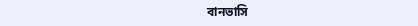বানভাসি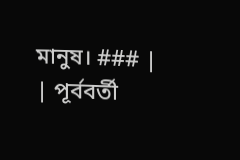মানুষ। ### |
| পূর্ববর্তী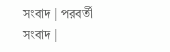সংবাদ | পরবর্তী সংবাদ |